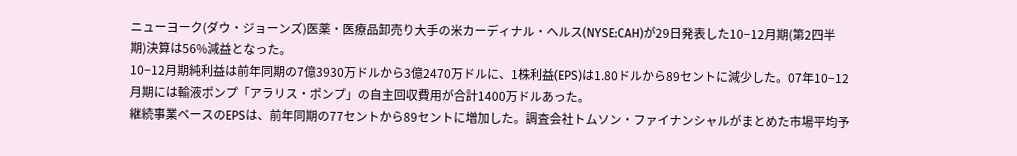ニューヨーク(ダウ・ジョーンズ)医薬・医療品卸売り大手の米カーディナル・ヘルス(NYSE:CAH)が29日発表した10−12月期(第2四半期)決算は56%減益となった。
10−12月期純利益は前年同期の7億3930万ドルから3億2470万ドルに、1株利益(EPS)は1.80ドルから89セントに減少した。07年10−12月期には輸液ポンプ「アラリス・ポンプ」の自主回収費用が合計1400万ドルあった。
継続事業ベースのEPSは、前年同期の77セントから89セントに増加した。調査会社トムソン・ファイナンシャルがまとめた市場平均予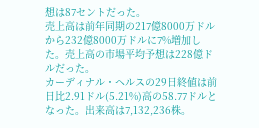想は87セントだった。
売上高は前年同期の217億8000万ドルから232億8000万ドルに7%増加した。売上高の市場平均予想は228億ドルだった。
カーディナル・ヘルスの29日終値は前日比2.91ドル(5.21%)高の58.77ドルとなった。出来高は7,132,236株。